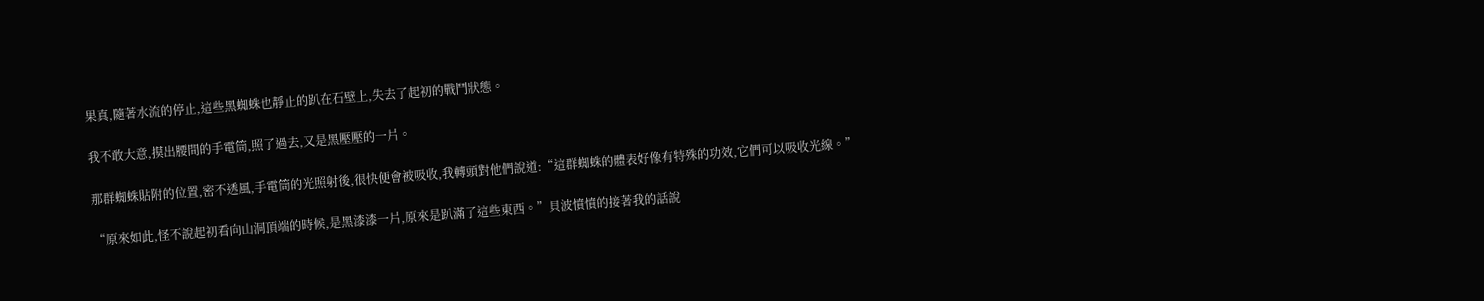果真,隨著水流的停止,這些黑蜘蛛也靜止的趴在石壁上,失去了起初的戰鬥狀態。

我不敢大意,摸出腰間的手電筒,照了過去,又是黑壓壓的一片。

那群蜘蛛貼附的位置,密不透風,手電筒的光照射後,很快便會被吸收,我轉頭對他們說道:“這群蜘蛛的體表好像有特殊的功效,它們可以吸收光線。”

“原來如此,怪不說起初看向山洞頂端的時候,是黑漆漆一片,原來是趴滿了這些東西。”貝波憤憤的接著我的話說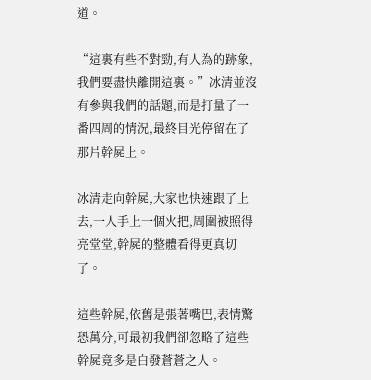道。

“這裏有些不對勁,有人為的跡象,我們要盡快離開這裏。”冰清並沒有參與我們的話題,而是打量了一番四周的情況,最終目光停留在了那片幹屍上。

冰清走向幹屍,大家也快速跟了上去,一人手上一個火把,周圍被照得亮堂堂,幹屍的整體看得更真切了。

這些幹屍,依舊是張著嘴巴,表情驚恐萬分,可最初我們卻忽略了這些幹屍竟多是白發蒼蒼之人。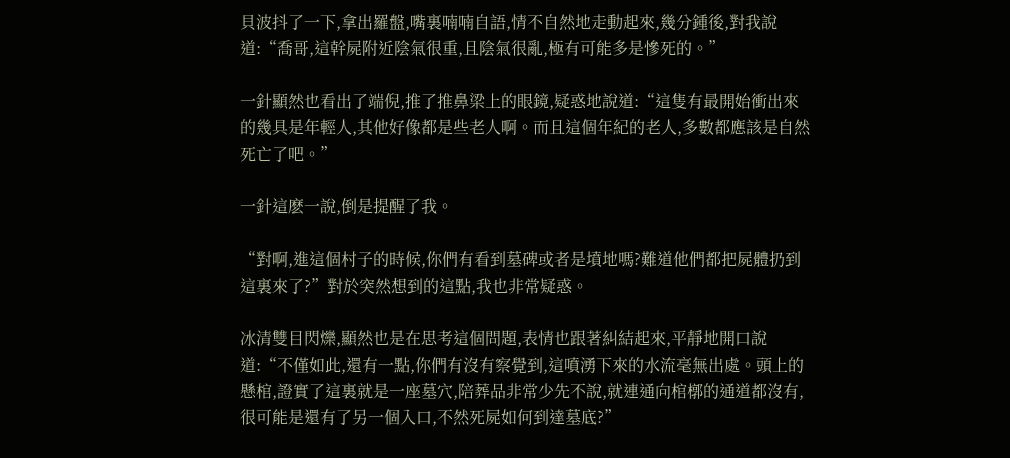貝波抖了一下,拿出羅盤,嘴裏喃喃自語,情不自然地走動起來,幾分鍾後,對我說道:“喬哥,這幹屍附近陰氣很重,且陰氣很亂,極有可能多是慘死的。”

一針顯然也看出了端倪,推了推鼻梁上的眼鏡,疑惑地說道:“這隻有最開始衝出來的幾具是年輕人,其他好像都是些老人啊。而且這個年紀的老人,多數都應該是自然死亡了吧。”

一針這麽一說,倒是提醒了我。

“對啊,進這個村子的時候,你們有看到墓碑或者是墳地嗎?難道他們都把屍體扔到這裏來了?”對於突然想到的這點,我也非常疑惑。

冰清雙目閃爍,顯然也是在思考這個問題,表情也跟著糾結起來,平靜地開口說道:“不僅如此,還有一點,你們有沒有察覺到,這噴湧下來的水流毫無出處。頭上的懸棺,證實了這裏就是一座墓穴,陪葬品非常少先不說,就連通向棺槨的通道都沒有,很可能是還有了另一個入口,不然死屍如何到達墓底?”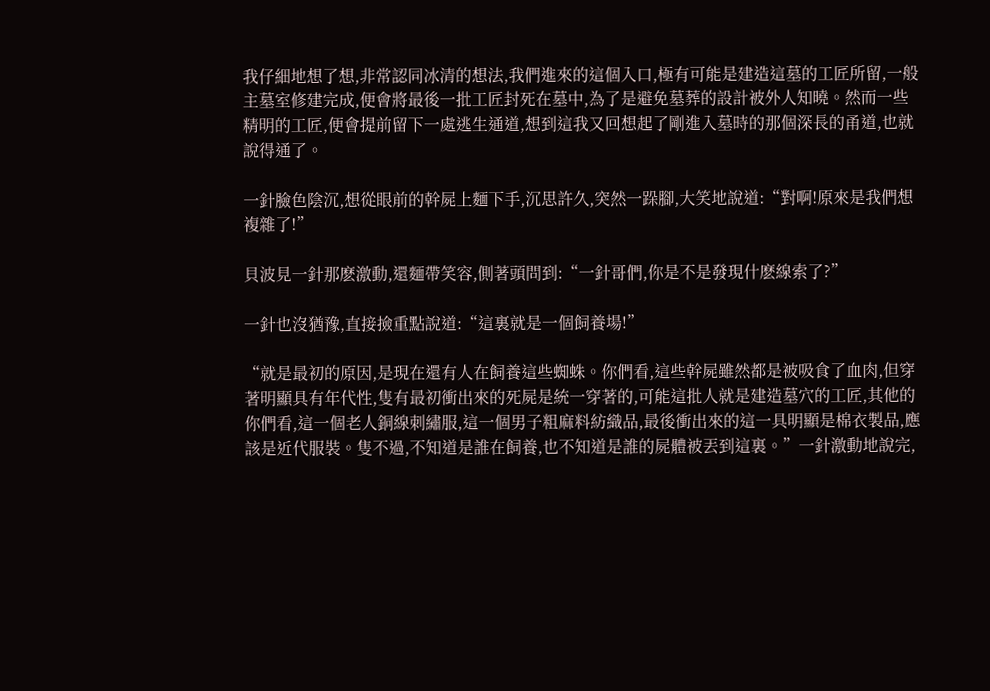我仔細地想了想,非常認同冰清的想法,我們進來的這個入口,極有可能是建造這墓的工匠所留,一般主墓室修建完成,便會將最後一批工匠封死在墓中,為了是避免墓葬的設計被外人知曉。然而一些精明的工匠,便會提前留下一處逃生通道,想到這我又回想起了剛進入墓時的那個深長的甬道,也就說得通了。

一針臉色陰沉,想從眼前的幹屍上麵下手,沉思許久,突然一跺腳,大笑地說道:“對啊!原來是我們想複雜了!”

貝波見一針那麽激動,還麵帶笑容,側著頭問到:“一針哥們,你是不是發現什麽線索了?”

一針也沒猶豫,直接撿重點說道:“這裏就是一個飼養場!”

“就是最初的原因,是現在還有人在飼養這些蜘蛛。你們看,這些幹屍雖然都是被吸食了血肉,但穿著明顯具有年代性,隻有最初衝出來的死屍是統一穿著的,可能這批人就是建造墓穴的工匠,其他的你們看,這一個老人銅線刺繡服,這一個男子粗麻料紡織品,最後衝出來的這一具明顯是棉衣製品,應該是近代服裝。隻不過,不知道是誰在飼養,也不知道是誰的屍體被丟到這裏。”一針激動地說完,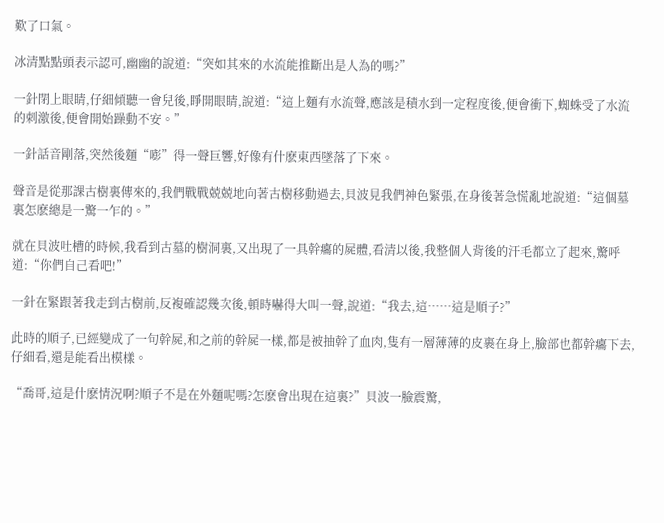歎了口氣。

冰清點點頭表示認可,幽幽的說道:“突如其來的水流能推斷出是人為的嗎?”

一針閉上眼睛,仔細傾聽一會兒後,睜開眼睛,說道:“這上麵有水流聲,應該是積水到一定程度後,便會衝下,蜘蛛受了水流的刺激後,便會開始躁動不安。”

一針話音剛落,突然後麵“嘭”得一聲巨響,好像有什麽東西墜落了下來。

聲音是從那課古樹裏傳來的,我們戰戰兢兢地向著古樹移動過去,貝波見我們神色緊張,在身後著急慌亂地說道:“這個墓裏怎麽總是一驚一乍的。”

就在貝波吐槽的時候,我看到古墓的樹洞裏,又出現了一具幹癟的屍體,看清以後,我整個人背後的汗毛都立了起來,驚呼道:“你們自己看吧!”

一針在緊跟著我走到古樹前,反複確認幾次後,頓時嚇得大叫一聲,說道:“我去,這……這是順子?”

此時的順子,已經變成了一句幹屍,和之前的幹屍一樣,都是被抽幹了血肉,隻有一層薄薄的皮裹在身上,臉部也都幹癟下去,仔細看,還是能看出模樣。

“喬哥,這是什麽情況啊?順子不是在外麵呢嗎?怎麽會出現在這裏?”貝波一臉震驚,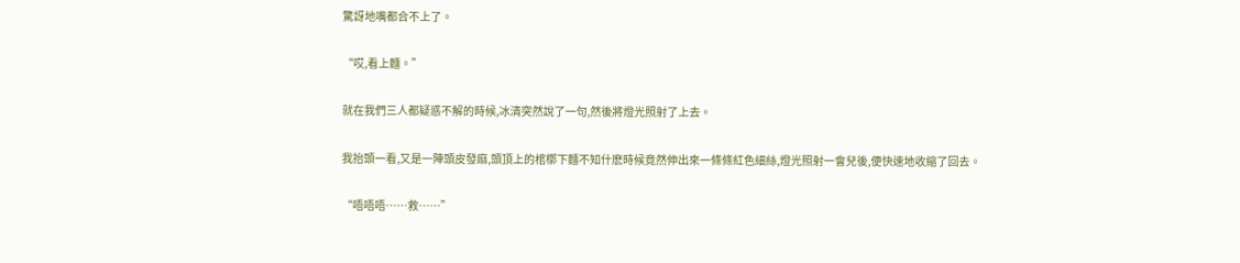驚訝地嘴都合不上了。

“哎,看上麵。”

就在我們三人都疑惑不解的時候,冰清突然說了一句,然後將燈光照射了上去。

我抬頭一看,又是一陣頭皮發麻,頭頂上的棺槨下麵不知什麽時候竟然伸出來一條條紅色細絲,燈光照射一會兒後,便快速地收縮了回去。

“唔唔唔……救……”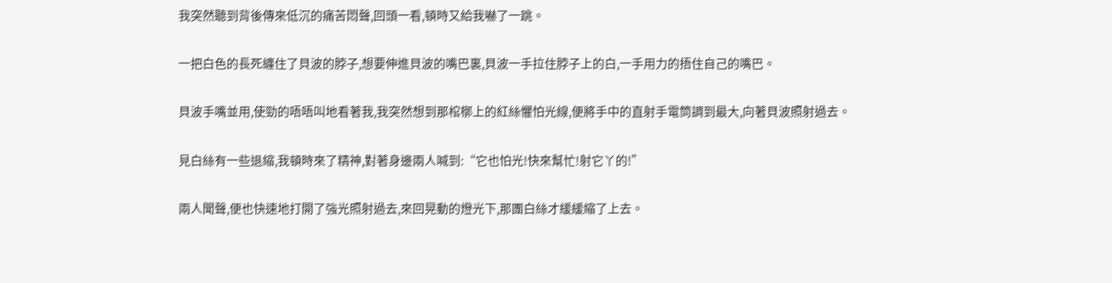我突然聽到背後傳來低沉的痛苦悶聲,回頭一看,頓時又給我嚇了一跳。

一把白色的長死纏住了貝波的脖子,想要伸進貝波的嘴巴裏,貝波一手拉住脖子上的白,一手用力的捂住自己的嘴巴。

貝波手嘴並用,使勁的唔唔叫地看著我,我突然想到那棺槨上的紅絲懼怕光線,便將手中的直射手電筒調到最大,向著貝波照射過去。

見白絲有一些退縮,我頓時來了精神,對著身邊兩人喊到:“它也怕光!快來幫忙!射它丫的!”

兩人聞聲,便也快速地打開了強光照射過去,來回晃動的燈光下,那團白絲才緩緩縮了上去。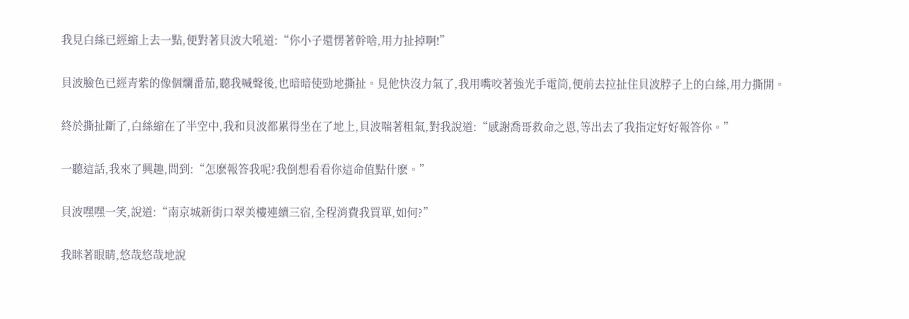我見白絲已經縮上去一點,便對著貝波大吼道:“你小子還愣著幹啥,用力扯掉啊!”

貝波臉色已經青紫的像個爛番茄,聽我喊聲後,也暗暗使勁地撕扯。見他快沒力氣了,我用嘴咬著強光手電筒,便前去拉扯住貝波脖子上的白絲,用力撕開。

終於撕扯斷了,白絲縮在了半空中,我和貝波都累得坐在了地上,貝波喘著粗氣,對我說道:“感謝喬哥救命之恩,等出去了我指定好好報答你。”

一聽這話,我來了興趣,問到:“怎麽報答我呢?我倒想看看你這命值點什麽。”

貝波嘿嘿一笑,說道:“南京城新街口翠美樓連續三宿,全程消費我買單,如何?”

我眯著眼睛,悠哉悠哉地說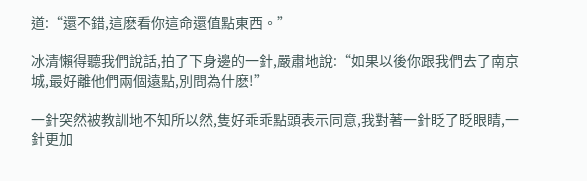道:“還不錯,這麽看你這命還值點東西。”

冰清懶得聽我們說話,拍了下身邊的一針,嚴肅地說:“如果以後你跟我們去了南京城,最好離他們兩個遠點,別問為什麽!”

一針突然被教訓地不知所以然,隻好乖乖點頭表示同意,我對著一針眨了眨眼睛,一針更加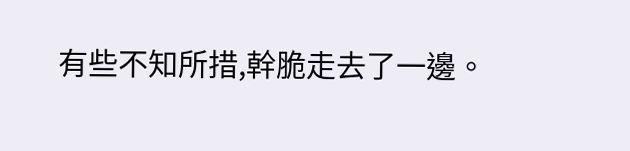有些不知所措,幹脆走去了一邊。